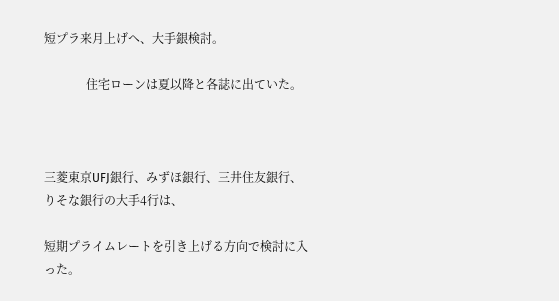短プラ来月上げへ、大手銀検討。

              住宅ローンは夏以降と各誌に出ていた。



三菱東京UFJ銀行、みずほ銀行、三井住友銀行、りそな銀行の大手4行は、

短期プライムレートを引き上げる方向で検討に入った。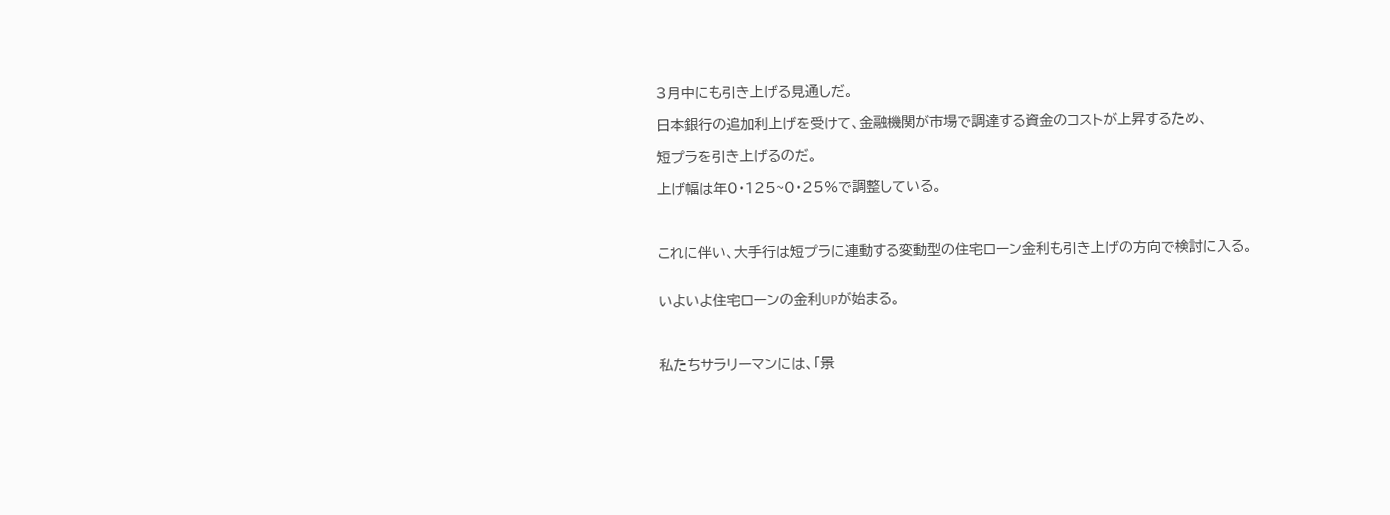3月中にも引き上げる見通しだ。

日本銀行の追加利上げを受けて、金融機関が市場で調達する資金のコストが上昇するため、

短プラを引き上げるのだ。

上げ幅は年0・125~0・25%で調整している。



これに伴い、大手行は短プラに連動する変動型の住宅ローン金利も引き上げの方向で検討に入る。


いよいよ住宅ローンの金利UPが始まる。



私たちサラリーマンには、「景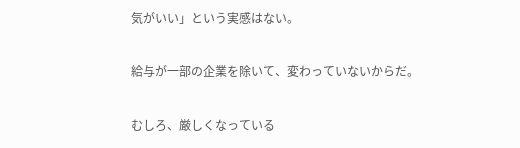気がいい」という実感はない。

給与が一部の企業を除いて、変わっていないからだ。

むしろ、厳しくなっている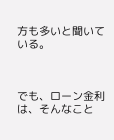方も多いと聞いている。



でも、ローン金利は、そんなこと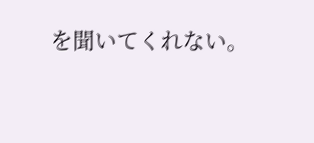を聞いてくれない。